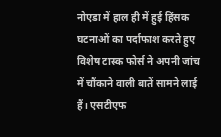नोएडा में हाल ही में हुई हिंसक घटनाओं का पर्दाफाश करते हुए विशेष टास्क फोर्स ने अपनी जांच में चौंकाने वाली बातें सामने लाई हैं। एसटीएफ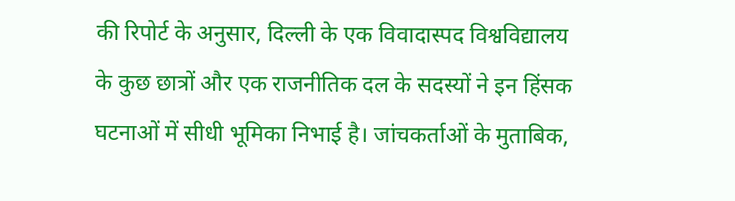की रिपोर्ट के अनुसार, दिल्ली के एक विवादास्पद विश्वविद्यालय के कुछ छात्रों और एक राजनीतिक दल के सदस्यों ने इन हिंसक घटनाओं में सीधी भूमिका निभाई है। जांचकर्ताओं के मुताबिक,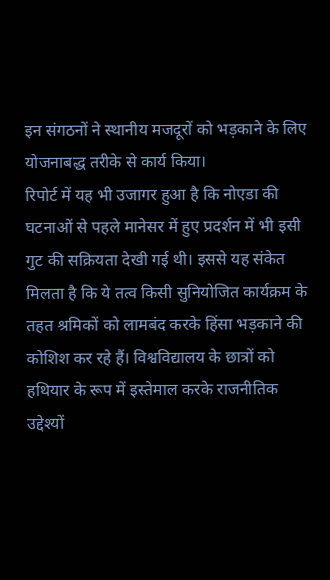इन संगठनों ने स्थानीय मजदूरों को भड़काने के लिए योजनाबद्ध तरीके से कार्य किया।
रिपोर्ट में यह भी उजागर हुआ है कि नोएडा की घटनाओं से पहले मानेसर में हुए प्रदर्शन में भी इसी गुट की सक्रियता देखी गई थी। इससे यह संकेत मिलता है कि ये तत्व किसी सुनियोजित कार्यक्रम के तहत श्रमिकों को लामबंद करके हिंसा भड़काने की कोशिश कर रहे हैं। विश्वविद्यालय के छात्रों को हथियार के रूप में इस्तेमाल करके राजनीतिक उद्देश्यों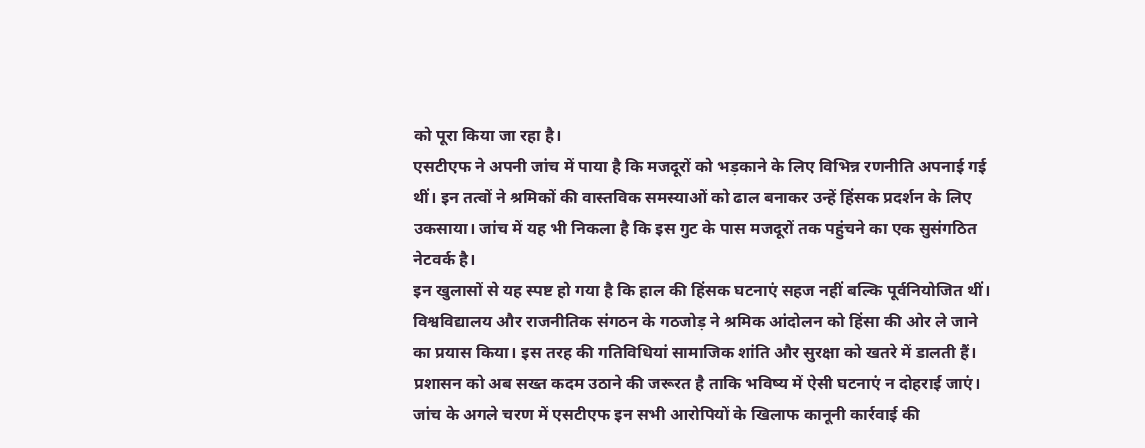को पूरा किया जा रहा है।
एसटीएफ ने अपनी जांच में पाया है कि मजदूरों को भड़काने के लिए विभिन्न रणनीति अपनाई गई थीं। इन तत्वों ने श्रमिकों की वास्तविक समस्याओं को ढाल बनाकर उन्हें हिंसक प्रदर्शन के लिए उकसाया। जांच में यह भी निकला है कि इस गुट के पास मजदूरों तक पहुंचने का एक सुसंगठित नेटवर्क है।
इन खुलासों से यह स्पष्ट हो गया है कि हाल की हिंसक घटनाएं सहज नहीं बल्कि पूर्वनियोजित थीं। विश्वविद्यालय और राजनीतिक संगठन के गठजोड़ ने श्रमिक आंदोलन को हिंसा की ओर ले जाने का प्रयास किया। इस तरह की गतिविधियां सामाजिक शांति और सुरक्षा को खतरे में डालती हैं। प्रशासन को अब सख्त कदम उठाने की जरूरत है ताकि भविष्य में ऐसी घटनाएं न दोहराई जाएं। जांच के अगले चरण में एसटीएफ इन सभी आरोपियों के खिलाफ कानूनी कार्रवाई की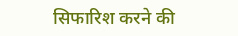सिफारिश करने की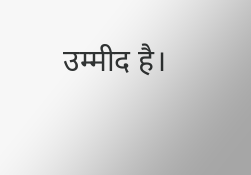उम्मीद है।